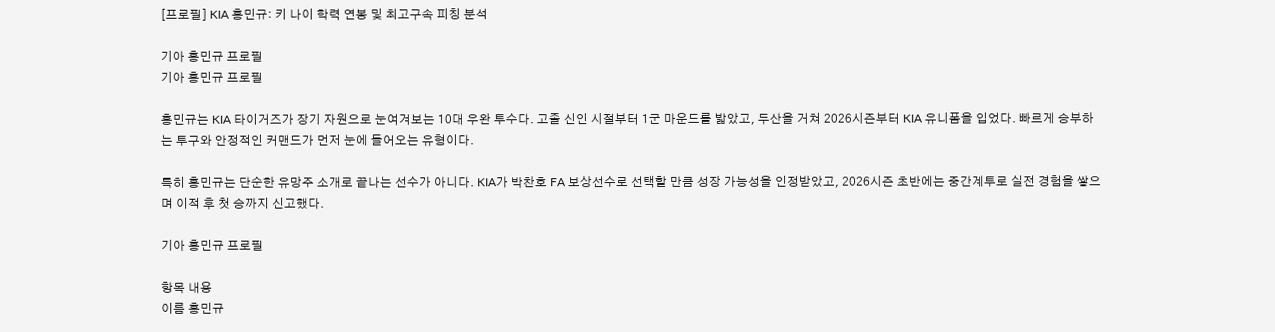[프로필] KIA 홍민규: 키 나이 학력 연봉 및 최고구속 피칭 분석

기아 홍민규 프로필
기아 홍민규 프로필

홍민규는 KIA 타이거즈가 장기 자원으로 눈여겨보는 10대 우완 투수다. 고졸 신인 시절부터 1군 마운드를 밟았고, 두산을 거쳐 2026시즌부터 KIA 유니폼을 입었다. 빠르게 승부하는 투구와 안정적인 커맨드가 먼저 눈에 들어오는 유형이다.

특히 홍민규는 단순한 유망주 소개로 끝나는 선수가 아니다. KIA가 박찬호 FA 보상선수로 선택할 만큼 성장 가능성을 인정받았고, 2026시즌 초반에는 중간계투로 실전 경험을 쌓으며 이적 후 첫 승까지 신고했다.

기아 홍민규 프로필

항목 내용
이름 홍민규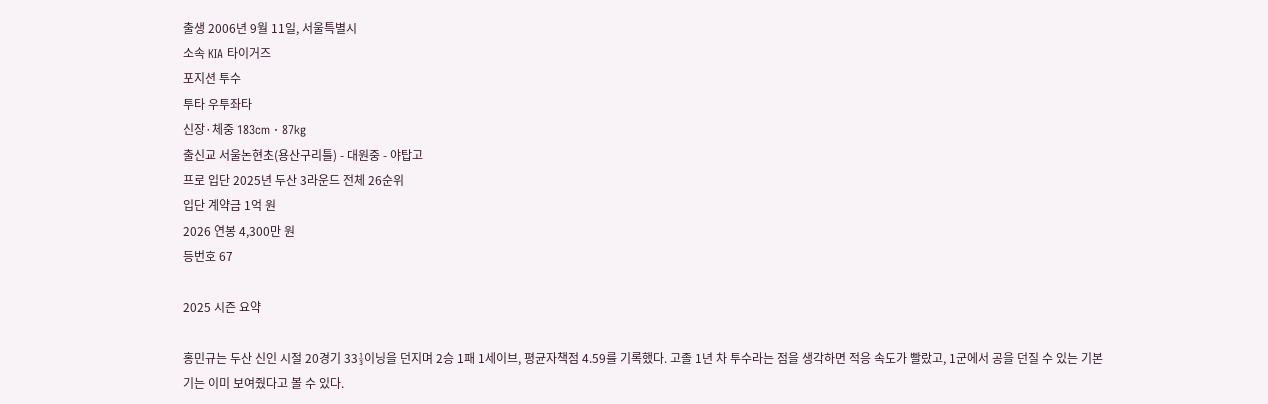출생 2006년 9월 11일, 서울특별시
소속 KIA 타이거즈
포지션 투수
투타 우투좌타
신장·체중 183cm · 87kg
출신교 서울논현초(용산구리틀) - 대원중 - 야탑고
프로 입단 2025년 두산 3라운드 전체 26순위
입단 계약금 1억 원
2026 연봉 4,300만 원
등번호 67

2025 시즌 요약

홍민규는 두산 신인 시절 20경기 33⅓이닝을 던지며 2승 1패 1세이브, 평균자책점 4.59를 기록했다. 고졸 1년 차 투수라는 점을 생각하면 적응 속도가 빨랐고, 1군에서 공을 던질 수 있는 기본기는 이미 보여줬다고 볼 수 있다.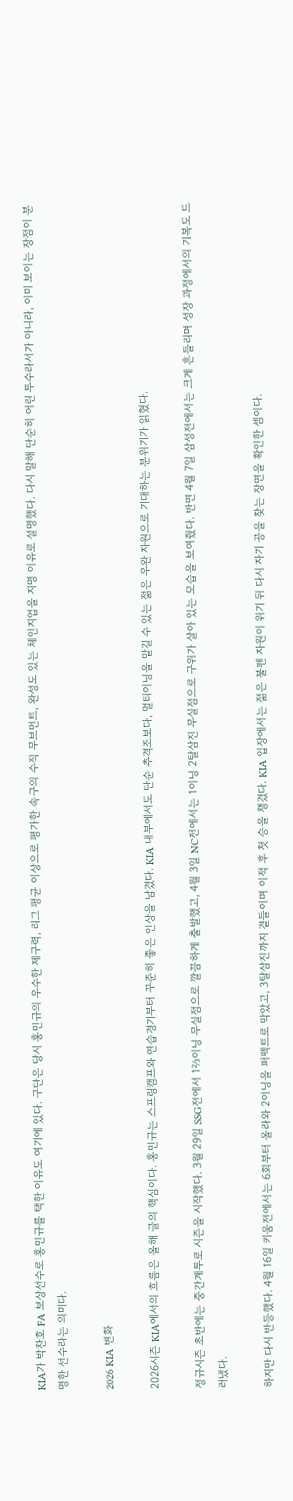KIA가 박찬호 FA 보상선수로 홍민규를 택한 이유도 여기에 있다. 구단은 당시 홍민규의 우수한 제구력, 리그 평균 이상으로 평가한 속구의 수직 무브먼트, 완성도 있는 체인지업을 지명 이유로 설명했다. 다시 말해 단순히 어린 투수라서가 아니라, 이미 보이는 장점이 분명한 선수라는 의미다.

2026 KIA 변화

2026시즌 KIA에서의 흐름은 올해 글의 핵심이다. 홍민규는 스프링캠프와 연습경기부터 꾸준히 좋은 인상을 남겼다. KIA 내부에서도 단순 추격조보다, 멀티이닝을 맡길 수 있는 젊은 우완 자원으로 기대하는 분위기가 읽혔다.

정규시즌 초반에는 중간계투로 시즌을 시작했다. 3월 29일 SSG전에서 1⅔이닝 무실점으로 깔끔하게 출발했고, 4월 3일 NC전에서는 1이닝 2탈삼진 무실점으로 구위가 살아 있는 모습을 보여줬다. 반면 4월 7일 삼성전에서는 크게 흔들리며 성장 과정에서의 기복도 드러냈다.

하지만 다시 반등했다. 4월 16일 키움전에서는 6회부터 올라와 2이닝을 퍼펙트로 막았고, 3탈삼진까지 곁들이며 이적 후 첫 승을 챙겼다. KIA 입장에서는 젊은 불펜 자원이 위기 뒤 다시 자기 공을 찾는 장면을 확인한 셈이다.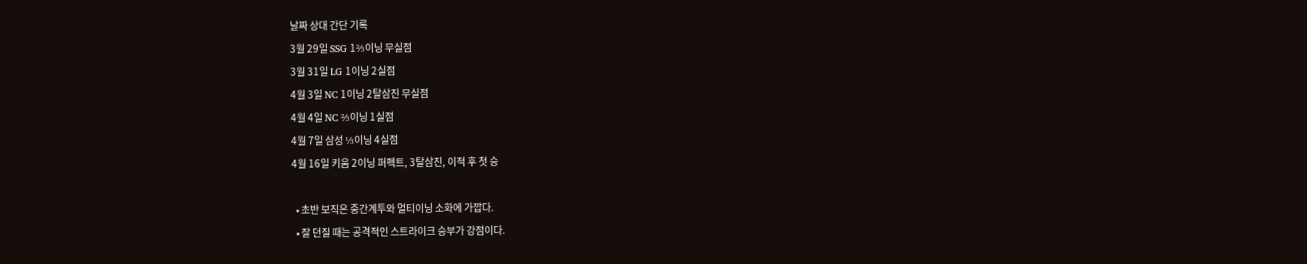날짜 상대 간단 기록
3월 29일 SSG 1⅔이닝 무실점
3월 31일 LG 1이닝 2실점
4월 3일 NC 1이닝 2탈삼진 무실점
4월 4일 NC ⅔이닝 1실점
4월 7일 삼성 ⅓이닝 4실점
4월 16일 키움 2이닝 퍼펙트, 3탈삼진, 이적 후 첫 승

  • 초반 보직은 중간계투와 멀티이닝 소화에 가깝다.
  • 잘 던질 때는 공격적인 스트라이크 승부가 강점이다.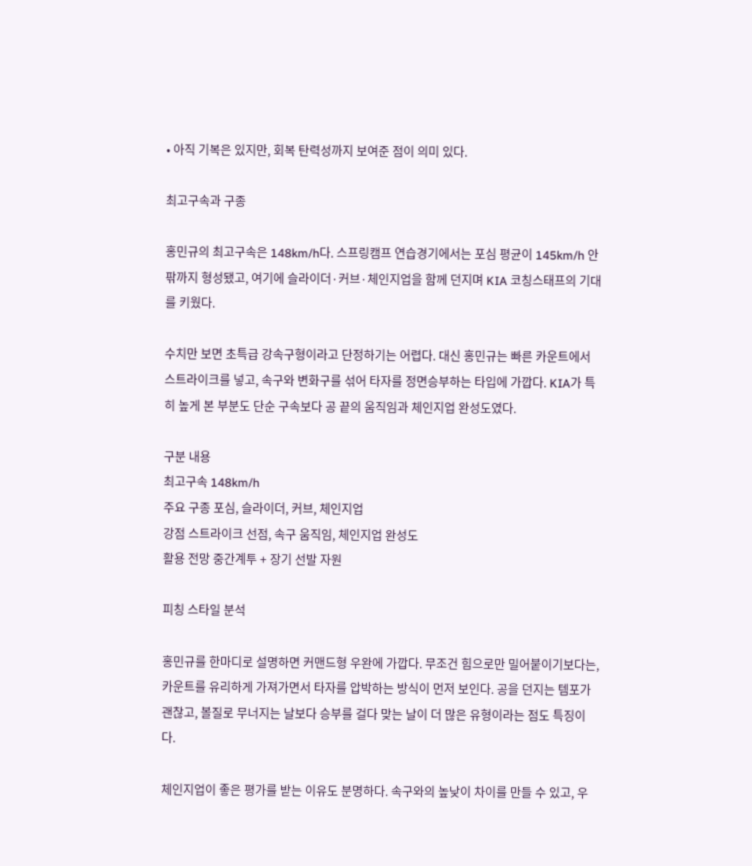• 아직 기복은 있지만, 회복 탄력성까지 보여준 점이 의미 있다.

최고구속과 구종

홍민규의 최고구속은 148km/h다. 스프링캠프 연습경기에서는 포심 평균이 145km/h 안팎까지 형성됐고, 여기에 슬라이더·커브·체인지업을 함께 던지며 KIA 코칭스태프의 기대를 키웠다.

수치만 보면 초특급 강속구형이라고 단정하기는 어렵다. 대신 홍민규는 빠른 카운트에서 스트라이크를 넣고, 속구와 변화구를 섞어 타자를 정면승부하는 타입에 가깝다. KIA가 특히 높게 본 부분도 단순 구속보다 공 끝의 움직임과 체인지업 완성도였다.

구분 내용
최고구속 148km/h
주요 구종 포심, 슬라이더, 커브, 체인지업
강점 스트라이크 선점, 속구 움직임, 체인지업 완성도
활용 전망 중간계투 + 장기 선발 자원

피칭 스타일 분석

홍민규를 한마디로 설명하면 커맨드형 우완에 가깝다. 무조건 힘으로만 밀어붙이기보다는, 카운트를 유리하게 가져가면서 타자를 압박하는 방식이 먼저 보인다. 공을 던지는 템포가 괜찮고, 볼질로 무너지는 날보다 승부를 걸다 맞는 날이 더 많은 유형이라는 점도 특징이다.

체인지업이 좋은 평가를 받는 이유도 분명하다. 속구와의 높낮이 차이를 만들 수 있고, 우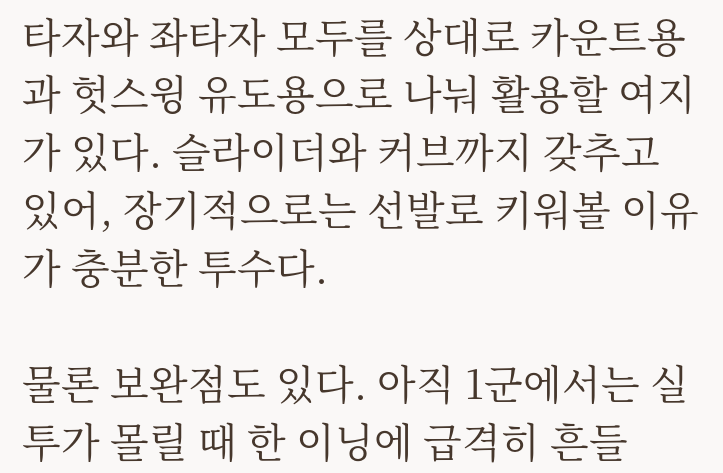타자와 좌타자 모두를 상대로 카운트용과 헛스윙 유도용으로 나눠 활용할 여지가 있다. 슬라이더와 커브까지 갖추고 있어, 장기적으로는 선발로 키워볼 이유가 충분한 투수다.

물론 보완점도 있다. 아직 1군에서는 실투가 몰릴 때 한 이닝에 급격히 흔들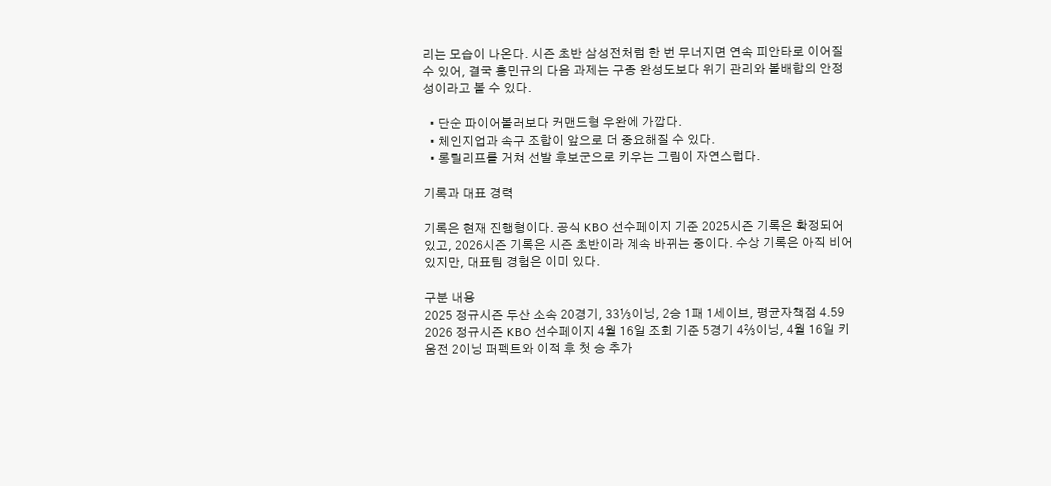리는 모습이 나온다. 시즌 초반 삼성전처럼 한 번 무너지면 연속 피안타로 이어질 수 있어, 결국 홍민규의 다음 과제는 구종 완성도보다 위기 관리와 볼배합의 안정성이라고 볼 수 있다.

  • 단순 파이어볼러보다 커맨드형 우완에 가깝다.
  • 체인지업과 속구 조합이 앞으로 더 중요해질 수 있다.
  • 롱릴리프를 거쳐 선발 후보군으로 키우는 그림이 자연스럽다.

기록과 대표 경력

기록은 현재 진행형이다. 공식 KBO 선수페이지 기준 2025시즌 기록은 확정되어 있고, 2026시즌 기록은 시즌 초반이라 계속 바뀌는 중이다. 수상 기록은 아직 비어 있지만, 대표팀 경험은 이미 있다.

구분 내용
2025 정규시즌 두산 소속 20경기, 33⅓이닝, 2승 1패 1세이브, 평균자책점 4.59
2026 정규시즌 KBO 선수페이지 4월 16일 조회 기준 5경기 4⅔이닝, 4월 16일 키움전 2이닝 퍼펙트와 이적 후 첫 승 추가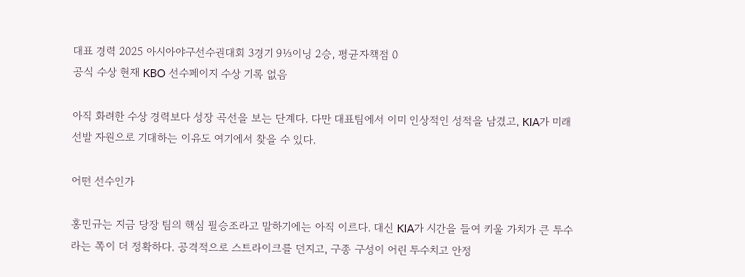대표 경력 2025 아시아야구선수권대회 3경기 9⅓이닝 2승, 평균자책점 0
공식 수상 현재 KBO 선수페이지 수상 기록 없음

아직 화려한 수상 경력보다 성장 곡선을 보는 단계다. 다만 대표팀에서 이미 인상적인 성적을 남겼고, KIA가 미래 선발 자원으로 기대하는 이유도 여기에서 찾을 수 있다.

어떤 선수인가

홍민규는 지금 당장 팀의 핵심 필승조라고 말하기에는 아직 이르다. 대신 KIA가 시간을 들여 키울 가치가 큰 투수라는 쪽이 더 정확하다. 공격적으로 스트라이크를 던지고, 구종 구성이 어린 투수치고 안정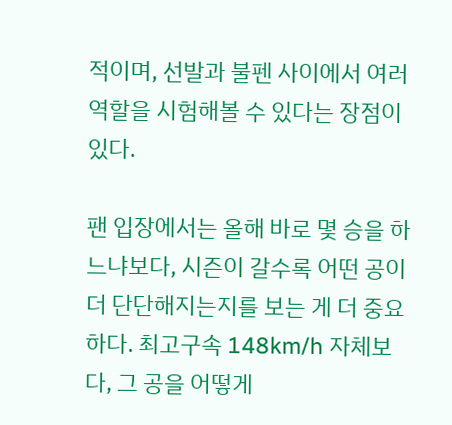적이며, 선발과 불펜 사이에서 여러 역할을 시험해볼 수 있다는 장점이 있다.

팬 입장에서는 올해 바로 몇 승을 하느냐보다, 시즌이 갈수록 어떤 공이 더 단단해지는지를 보는 게 더 중요하다. 최고구속 148km/h 자체보다, 그 공을 어떻게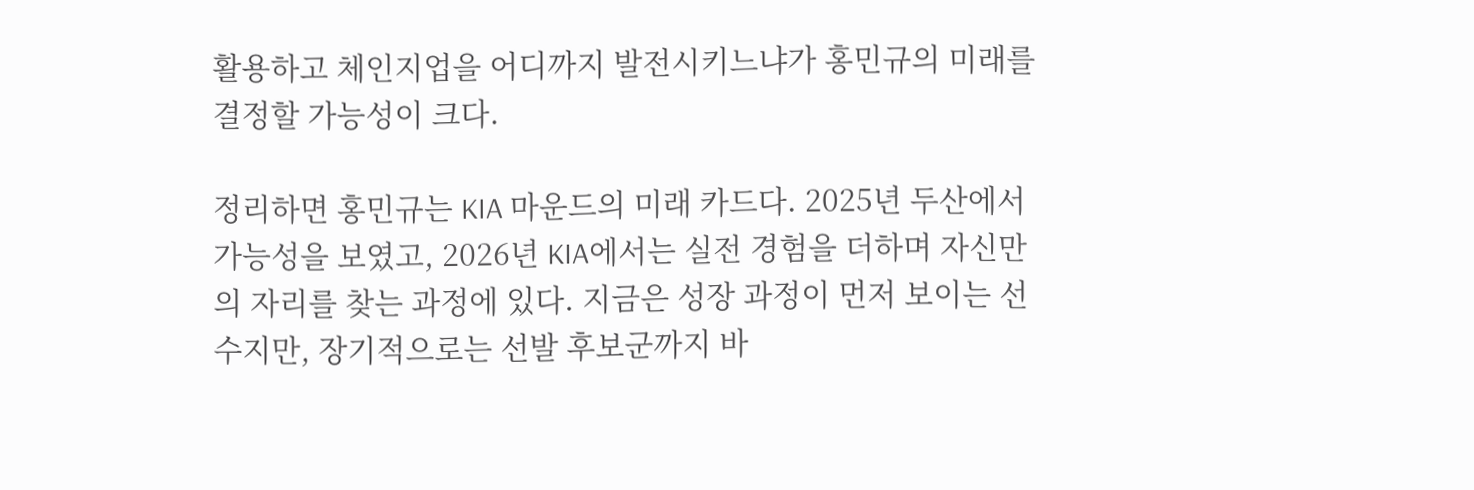활용하고 체인지업을 어디까지 발전시키느냐가 홍민규의 미래를 결정할 가능성이 크다.

정리하면 홍민규는 KIA 마운드의 미래 카드다. 2025년 두산에서 가능성을 보였고, 2026년 KIA에서는 실전 경험을 더하며 자신만의 자리를 찾는 과정에 있다. 지금은 성장 과정이 먼저 보이는 선수지만, 장기적으로는 선발 후보군까지 바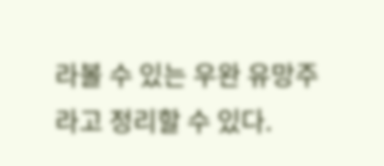라볼 수 있는 우완 유망주라고 정리할 수 있다.